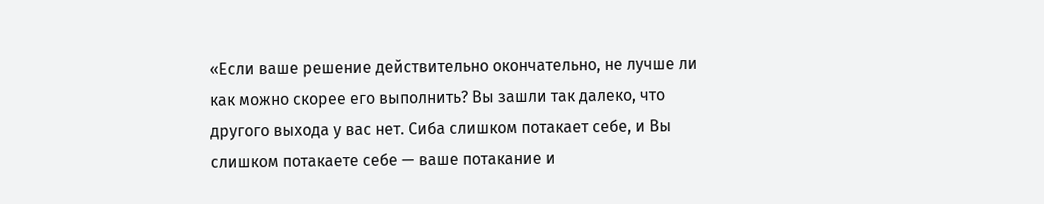«Если ваше решение действительно окончательно, не лучше ли как можно скорее его выполнить? Вы зашли так далеко, что другого выхода у вас нет. Сиба слишком потакает себе, и Вы слишком потакаете себе — ваше потакание и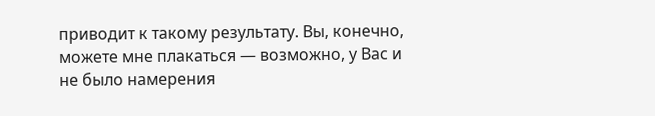приводит к такому результату. Вы, конечно, можете мне плакаться — возможно, у Вас и не было намерения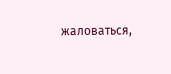жаловаться,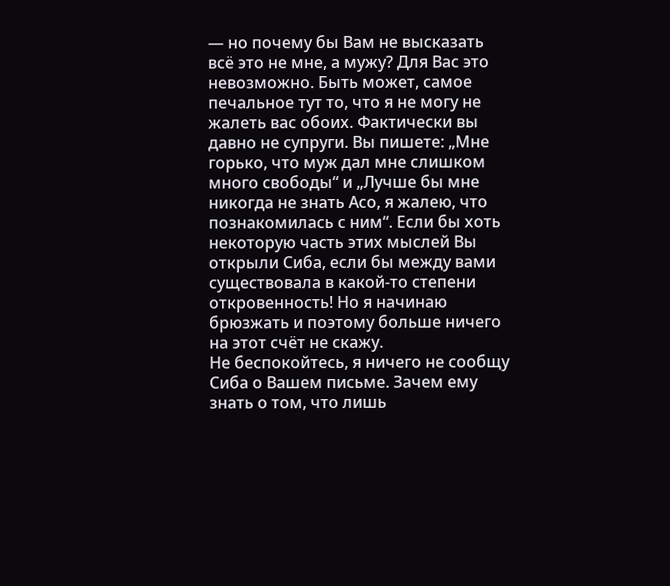— но почему бы Вам не высказать всё это не мне, а мужу? Для Вас это невозможно. Быть может, самое печальное тут то, что я не могу не жалеть вас обоих. Фактически вы давно не супруги. Вы пишете: „Мне горько, что муж дал мне слишком много свободы“ и „Лучше бы мне никогда не знать Асо, я жалею, что познакомилась с ним“. Если бы хоть некоторую часть этих мыслей Вы открыли Сиба, если бы между вами существовала в какой-то степени откровенность! Но я начинаю брюзжать и поэтому больше ничего на этот счёт не скажу.
Не беспокойтесь, я ничего не сообщу Сиба о Вашем письме. Зачем ему знать о том, что лишь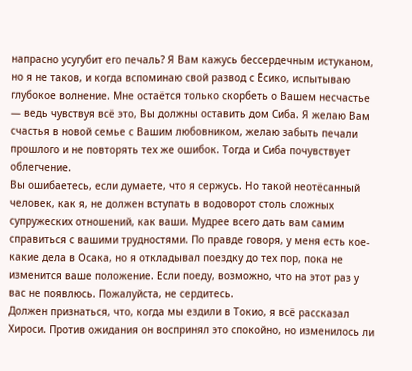напрасно усугубит его печаль? Я Вам кажусь бессердечным истуканом, но я не таков, и когда вспоминаю свой развод с Ёсико, испытываю глубокое волнение. Мне остаётся только скорбеть о Вашем несчастье — ведь чувствуя всё это, Вы должны оставить дом Сиба. Я желаю Вам счастья в новой семье с Вашим любовником, желаю забыть печали прошлого и не повторять тех же ошибок. Тогда и Сиба почувствует облегчение.
Вы ошибаетесь, если думаете, что я сержусь. Но такой неотёсанный человек, как я, не должен вступать в водоворот столь сложных супружеских отношений, как ваши. Мудрее всего дать вам самим справиться с вашими трудностями. По правде говоря, у меня есть кое-какие дела в Осака, но я откладывал поездку до тех пор, пока не изменится ваше положение. Если поеду, возможно, что на этот раз у вас не появлюсь. Пожалуйста, не сердитесь.
Должен признаться, что, когда мы ездили в Токио, я всё рассказал Хироси. Против ожидания он воспринял это спокойно, но изменилось ли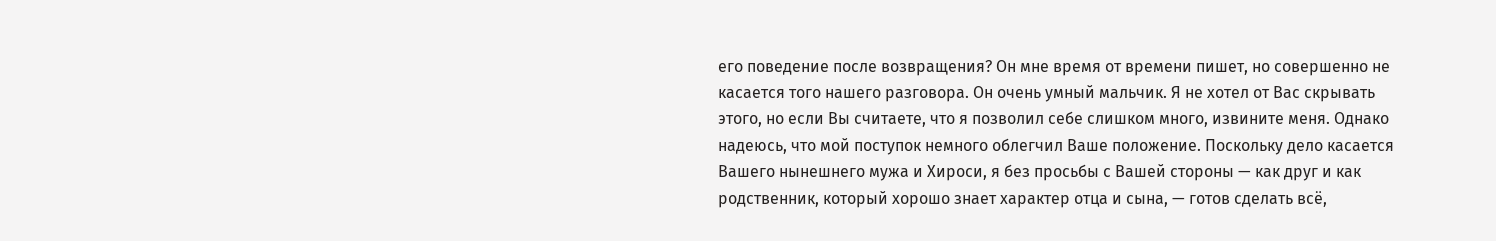его поведение после возвращения? Он мне время от времени пишет, но совершенно не касается того нашего разговора. Он очень умный мальчик. Я не хотел от Вас скрывать этого, но если Вы считаете, что я позволил себе слишком много, извините меня. Однако надеюсь, что мой поступок немного облегчил Ваше положение. Поскольку дело касается Вашего нынешнего мужа и Хироси, я без просьбы с Вашей стороны — как друг и как родственник, который хорошо знает характер отца и сына, — готов сделать всё,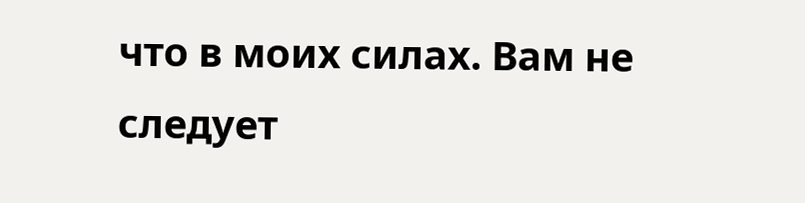что в моих силах. Вам не следует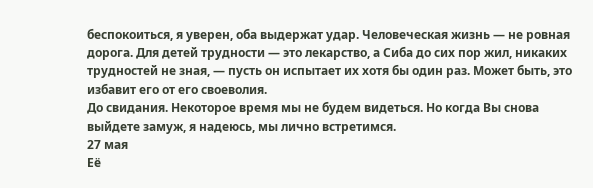беспокоиться, я уверен, оба выдержат удар. Человеческая жизнь — не ровная дорога. Для детей трудности — это лекарство, а Сиба до сих пор жил, никаких трудностей не зная, — пусть он испытает их хотя бы один раз. Может быть, это избавит его от его своеволия.
До свидания. Некоторое время мы не будем видеться. Но когда Вы снова выйдете замуж, я надеюсь, мы лично встретимся.
27 мая
Её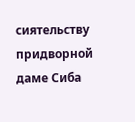сиятельству придворной даме Сиба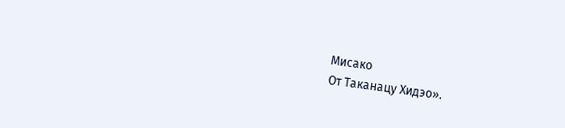Мисако
От Таканацу Хидэо».